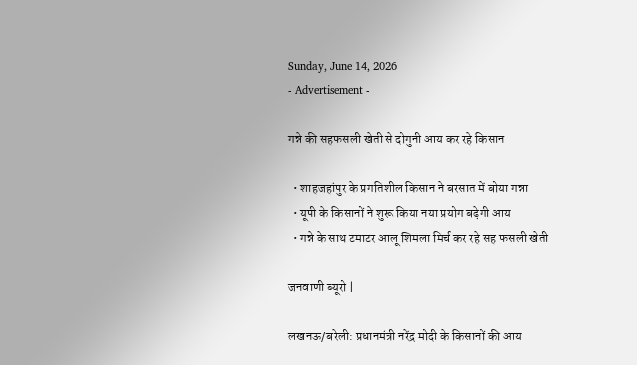Sunday, June 14, 2026
- Advertisement -

गन्ने की सहफसली खेती से दोगुनी आय कर रहे किसान

  • शाहजहांपुर के प्रगतिशील किसान ने बरसात में बोया गन्ना
  • यूपी के किसानों ने शुरू किया नया प्रयोग बढ़ेगी आय
  • गन्ने के साथ टमाटर आलू शिमला मिर्च कर रहे सह फसली खेती

जनवाणी ब्यूरो |

लखनऊ/बरेली: प्रधानमंत्री नरेंद्र मोदी के किसानों की आय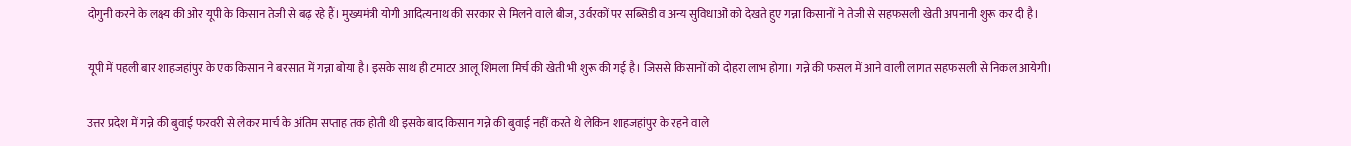दोगुनी करने के लक्ष्य की ओर यूपी के किसान तेजी से बढ़ रहे हैं। मुख्यमंत्री योगी आदित्यनाथ की सरकार से मिलने वाले बीज, उर्वरकों पर सब्सिडी व अन्य सुविधाओं को देखते हुए गन्ना किसानों ने तेजी से सहफसली खेती अपनानी शुरू कर दी है।

यूपी में पहली बार शाहजहांपुर के एक किसान ने बरसात में गन्ना बोया है। इसके साथ ही टमाटर आलू शिमला मिर्च की खेती भी शुरू की गई है। जिससे किसानों को दोहरा लाभ होगा। गन्ने की फसल में आने वाली लागत सहफसली से निकल आयेगी।

उत्तर प्रदेश में गन्ने की बुवाई फरवरी से लेकर मार्च के अंतिम सप्ताह तक होती थी इसके बाद किसान गन्ने की बुवाई नहीं करते थे लेकिन शाहजहांपुर के रहने वाले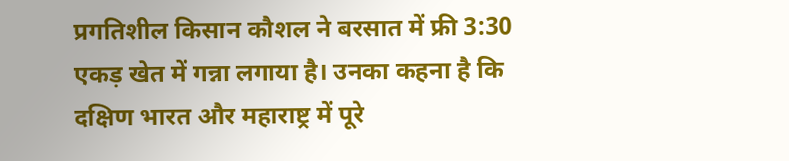प्रगतिशील किसान कौशल ने बरसात में फ्री 3:30 एकड़ खेत में गन्ना लगाया है। उनका कहना है कि दक्षिण भारत और महाराष्ट्र में पूरे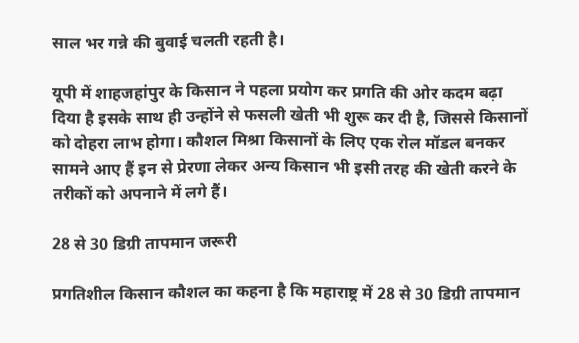साल भर गन्ने की बुवाई चलती रहती है।

यूपी में शाहजहांपुर के किसान ने पहला प्रयोग कर प्रगति की ओर कदम बढ़ा दिया है इसके साथ ही उन्होंने से फसली खेती भी शुरू कर दी है, जिससे किसानों को दोहरा लाभ होगा। कौशल मिश्रा किसानों के लिए एक रोल मॉडल बनकर सामने आए हैं इन से प्रेरणा लेकर अन्य किसान भी इसी तरह की खेती करने के तरीकों को अपनाने में लगे हैं।

28 से 30 डिग्री तापमान जरूरी

प्रगतिशील किसान कौशल का कहना है कि महाराष्ट्र में 28 से 30 डिग्री तापमान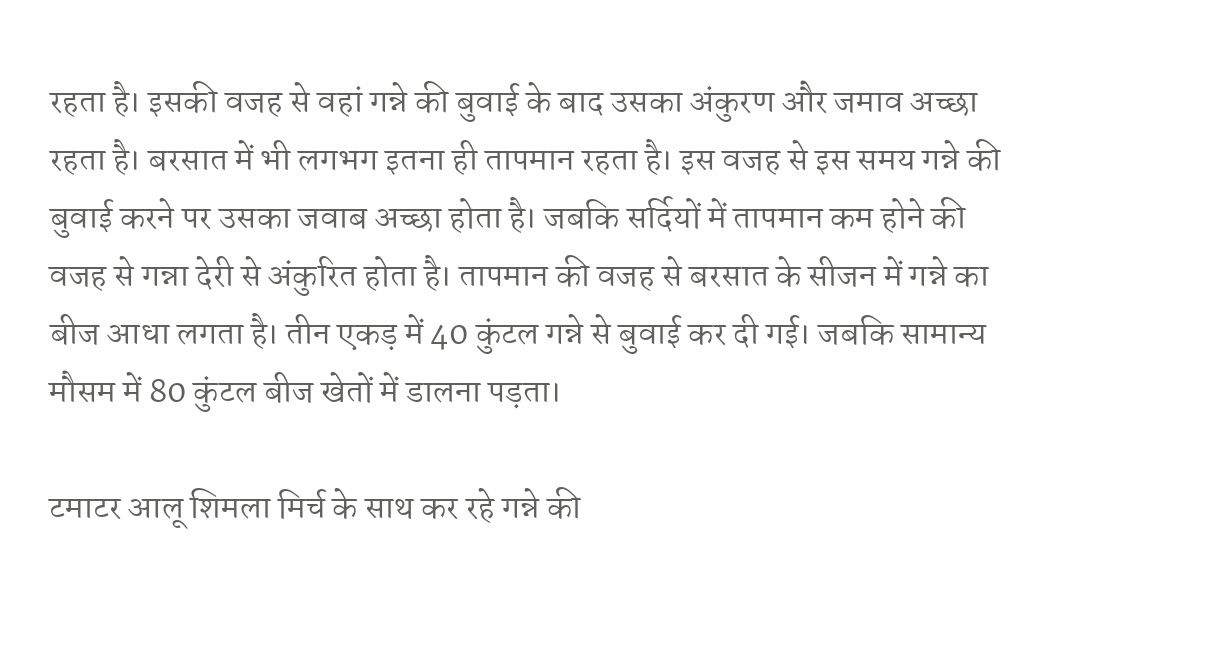रहता है। इसकी वजह से वहां गन्ने की बुवाई के बाद उसका अंकुरण और जमाव अच्छा रहता है। बरसात में भी लगभग इतना ही तापमान रहता है। इस वजह से इस समय गन्ने की बुवाई करने पर उसका जवाब अच्छा होता है। जबकि सर्दियों में तापमान कम होने की वजह से गन्ना देरी से अंकुरित होता है। तापमान की वजह से बरसात के सीजन में गन्ने का बीज आधा लगता है। तीन एकड़ में 40 कुंटल गन्ने से बुवाई कर दी गई। जबकि सामान्य मौसम में 80 कुंटल बीज खेतों में डालना पड़ता।

टमाटर आलू शिमला मिर्च के साथ कर रहे गन्ने की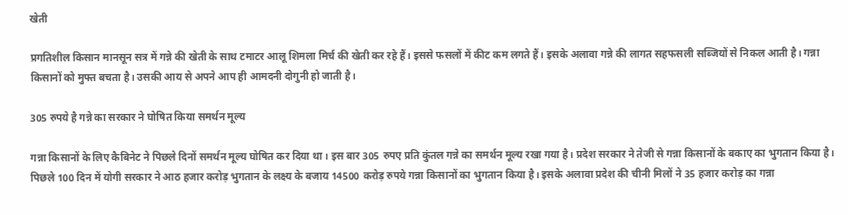खेती

प्रगतिशील किसान मानसून सत्र में गन्ने की खेती के साथ टमाटर आलू शिमला मिर्च की खेती कर रहे हैं। इससे फसलों में कीट कम लगते हैं। इसके अलावा गन्ने की लागत सहफसली सब्जियों से निकल आती है। गन्ना किसानों को मुफ्त बचता है। उसकी आय से अपने आप ही आमदनी दोगुनी हो जाती है।

305 रुपये है गन्ने का सरकार ने घोषित किया समर्थन मूल्य

गन्ना किसानों के लिए कैबिनेट ने पिछले दिनों समर्थन मूल्य घोषित कर दिया था। इस बार 305 रुपए प्रति कुंतल गन्ने का समर्थन मूल्य रखा गया है। प्रदेश सरकार ने तेजी से गन्ना किसानों के बकाए का भुगतान किया है। पिछले 100 दिन में योगी सरकार ने आठ हजार करोड़ भुगतान के लक्ष्य के बजाय 14500 करोड़ रुपये गन्ना किसानों का भुगतान किया है। इसके अलावा प्रदेश की चीनी मिलों ने 35 हजार करोड़ का गन्ना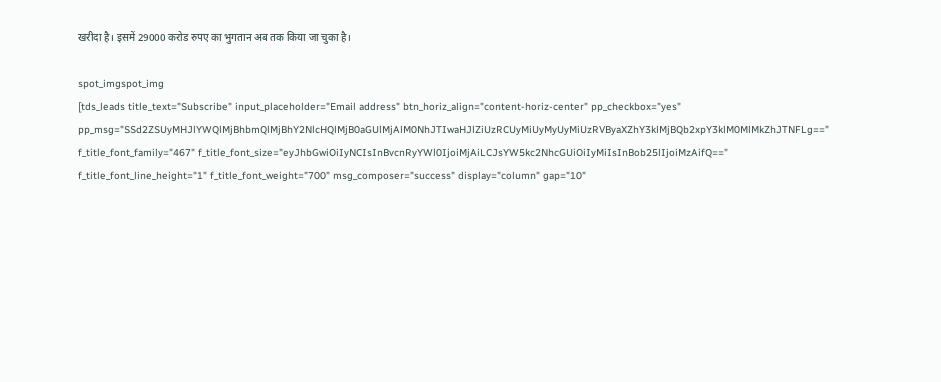खरीदा है। इसमें 29000 करोड रुपए का भुगतान अब तक किया जा चुका है।

spot_imgspot_img
[tds_leads title_text="Subscribe" input_placeholder="Email address" btn_horiz_align="content-horiz-center" pp_checkbox="yes" pp_msg="SSd2ZSUyMHJlYWQlMjBhbmQlMjBhY2NlcHQlMjB0aGUlMjAlM0NhJTIwaHJlZiUzRCUyMiUyMyUyMiUzRVByaXZhY3klMjBQb2xpY3klM0MlMkZhJTNFLg==" f_title_font_family="467" f_title_font_size="eyJhbGwiOiIyNCIsInBvcnRyYWl0IjoiMjAiLCJsYW5kc2NhcGUiOiIyMiIsInBob25lIjoiMzAifQ==" f_title_font_line_height="1" f_title_font_weight="700" msg_composer="success" display="column" gap="10"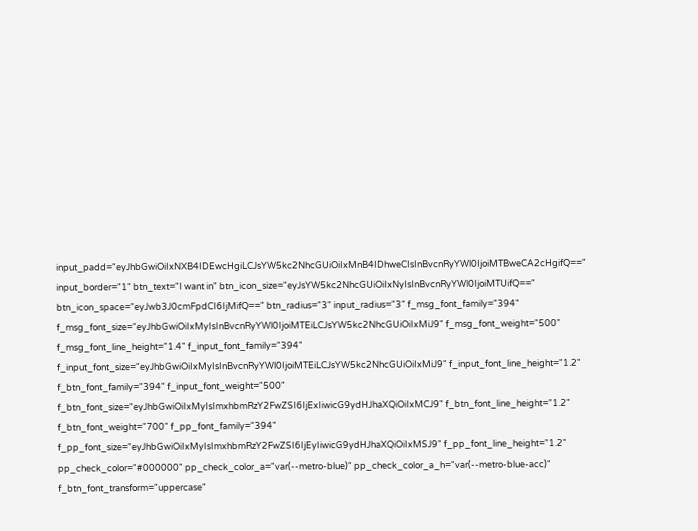input_padd="eyJhbGwiOiIxNXB4IDEwcHgiLCJsYW5kc2NhcGUiOiIxMnB4IDhweCIsInBvcnRyYWl0IjoiMTBweCA2cHgifQ==" input_border="1" btn_text="I want in" btn_icon_size="eyJsYW5kc2NhcGUiOiIxNyIsInBvcnRyYWl0IjoiMTUifQ==" btn_icon_space="eyJwb3J0cmFpdCI6IjMifQ==" btn_radius="3" input_radius="3" f_msg_font_family="394" f_msg_font_size="eyJhbGwiOiIxMyIsInBvcnRyYWl0IjoiMTEiLCJsYW5kc2NhcGUiOiIxMiJ9" f_msg_font_weight="500" f_msg_font_line_height="1.4" f_input_font_family="394" f_input_font_size="eyJhbGwiOiIxMyIsInBvcnRyYWl0IjoiMTEiLCJsYW5kc2NhcGUiOiIxMiJ9" f_input_font_line_height="1.2" f_btn_font_family="394" f_input_font_weight="500" f_btn_font_size="eyJhbGwiOiIxMyIsImxhbmRzY2FwZSI6IjExIiwicG9ydHJhaXQiOiIxMCJ9" f_btn_font_line_height="1.2" f_btn_font_weight="700" f_pp_font_family="394" f_pp_font_size="eyJhbGwiOiIxMyIsImxhbmRzY2FwZSI6IjEyIiwicG9ydHJhaXQiOiIxMSJ9" f_pp_font_line_height="1.2" pp_check_color="#000000" pp_check_color_a="var(--metro-blue)" pp_check_color_a_h="var(--metro-blue-acc)" f_btn_font_transform="uppercase"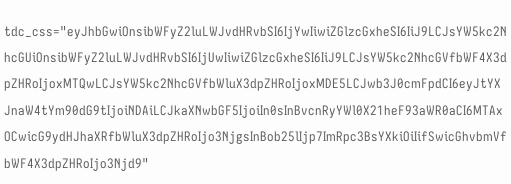tdc_css="eyJhbGwiOnsibWFyZ2luLWJvdHRvbSI6IjYwIiwiZGlzcGxheSI6IiJ9LCJsYW5kc2NhcGUiOnsibWFyZ2luLWJvdHRvbSI6IjUwIiwiZGlzcGxheSI6IiJ9LCJsYW5kc2NhcGVfbWF4X3dpZHRoIjoxMTQwLCJsYW5kc2NhcGVfbWluX3dpZHRoIjoxMDE5LCJwb3J0cmFpdCI6eyJtYXJnaW4tYm90dG9tIjoiNDAiLCJkaXNwbGF5IjoiIn0sInBvcnRyYWl0X21heF93aWR0aCI6MTAxOCwicG9ydHJhaXRfbWluX3dpZHRoIjo3NjgsInBob25lIjp7ImRpc3BsYXkiOiIifSwicGhvbmVfbWF4X3dpZHRoIjo3Njd9"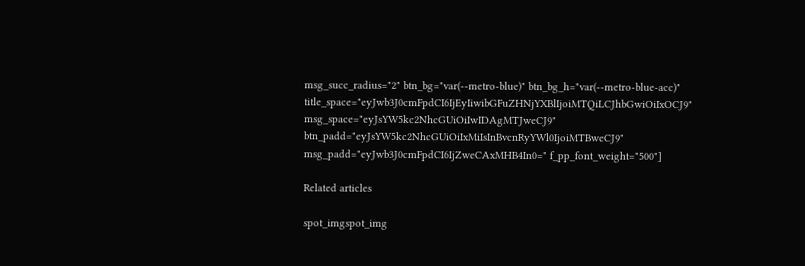msg_succ_radius="2" btn_bg="var(--metro-blue)" btn_bg_h="var(--metro-blue-acc)" title_space="eyJwb3J0cmFpdCI6IjEyIiwibGFuZHNjYXBlIjoiMTQiLCJhbGwiOiIxOCJ9" msg_space="eyJsYW5kc2NhcGUiOiIwIDAgMTJweCJ9" btn_padd="eyJsYW5kc2NhcGUiOiIxMiIsInBvcnRyYWl0IjoiMTBweCJ9" msg_padd="eyJwb3J0cmFpdCI6IjZweCAxMHB4In0=" f_pp_font_weight="500"]

Related articles

spot_imgspot_img